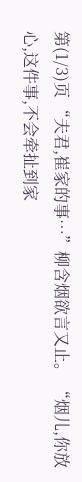第(1/3)页 “夫君,崔家的事…”柳含烟欲言又止。 “烟儿,你放心,这件事,不会牵扯到家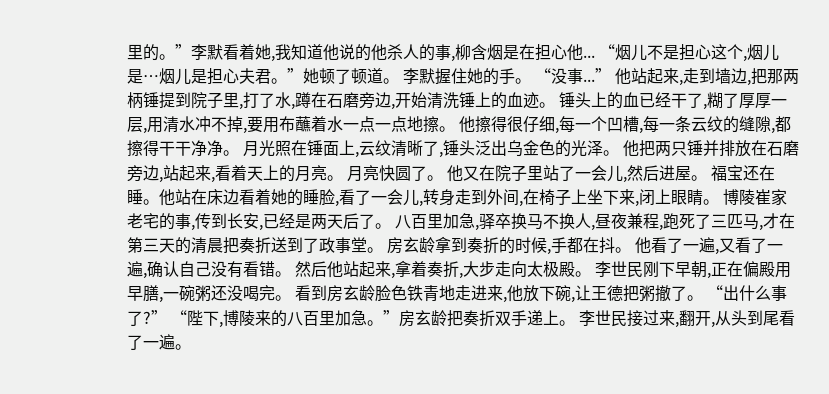里的。”李默看着她,我知道他说的他杀人的事,柳含烟是在担心他... “烟儿不是担心这个,烟儿是…烟儿是担心夫君。”她顿了顿道。 李默握住她的手。 “没事...” 他站起来,走到墙边,把那两柄锤提到院子里,打了水,蹲在石磨旁边,开始清洗锤上的血迹。 锤头上的血已经干了,糊了厚厚一层,用清水冲不掉,要用布蘸着水一点一点地擦。 他擦得很仔细,每一个凹槽,每一条云纹的缝隙,都擦得干干净净。 月光照在锤面上,云纹清晰了,锤头泛出乌金色的光泽。 他把两只锤并排放在石磨旁边,站起来,看着天上的月亮。 月亮快圆了。 他又在院子里站了一会儿,然后进屋。 福宝还在睡。他站在床边看着她的睡脸,看了一会儿,转身走到外间,在椅子上坐下来,闭上眼睛。 博陵崔家老宅的事,传到长安,已经是两天后了。 八百里加急,驿卒换马不换人,昼夜兼程,跑死了三匹马,才在第三天的清晨把奏折送到了政事堂。 房玄龄拿到奏折的时候,手都在抖。 他看了一遍,又看了一遍,确认自己没有看错。 然后他站起来,拿着奏折,大步走向太极殿。 李世民刚下早朝,正在偏殿用早膳,一碗粥还没喝完。 看到房玄龄脸色铁青地走进来,他放下碗,让王德把粥撤了。 “出什么事了?” “陛下,博陵来的八百里加急。”房玄龄把奏折双手递上。 李世民接过来,翻开,从头到尾看了一遍。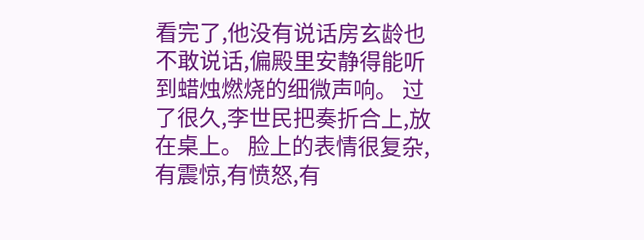看完了,他没有说话房玄龄也不敢说话,偏殿里安静得能听到蜡烛燃烧的细微声响。 过了很久,李世民把奏折合上,放在桌上。 脸上的表情很复杂,有震惊,有愤怒,有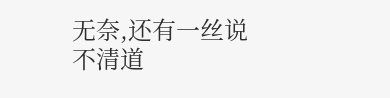无奈,还有一丝说不清道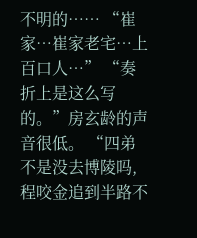不明的…… “崔家…崔家老宅…上百口人…” “奏折上是这么写的。”房玄龄的声音很低。 “四弟不是没去博陵吗,程咬金追到半路不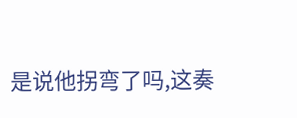是说他拐弯了吗,这奏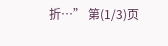折…” 第(1/3)页